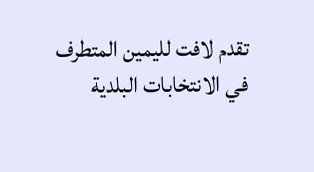تقدم لافت لليمين المتطرف في الانتخابات البلدية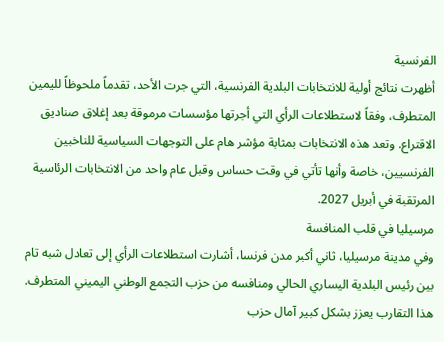الفرنسية
أظهرت نتائج أولية للانتخابات البلدية الفرنسية، التي جرت الأحد، تقدماً ملحوظاً لليمين المتطرف، وفقاً لاستطلاعات الرأي التي أجرتها مؤسسات مرموقة بعد إغلاق صناديق الاقتراع. وتعد هذه الانتخابات بمثابة مؤشر هام على التوجهات السياسية للناخبين الفرنسيين، خاصة وأنها تأتي في وقت حساس وقبل عام واحد من الانتخابات الرئاسية المرتقبة في أبريل 2027.
مرسيليا في قلب المنافسة
وفي مدينة مرسيليا، ثاني أكبر مدن فرنسا، أشارت استطلاعات الرأي إلى تعادل شبه تام بين رئيس البلدية اليساري الحالي ومنافسه من حزب التجمع الوطني اليميني المتطرف. هذا التقارب يعزز بشكل كبير آمال حزب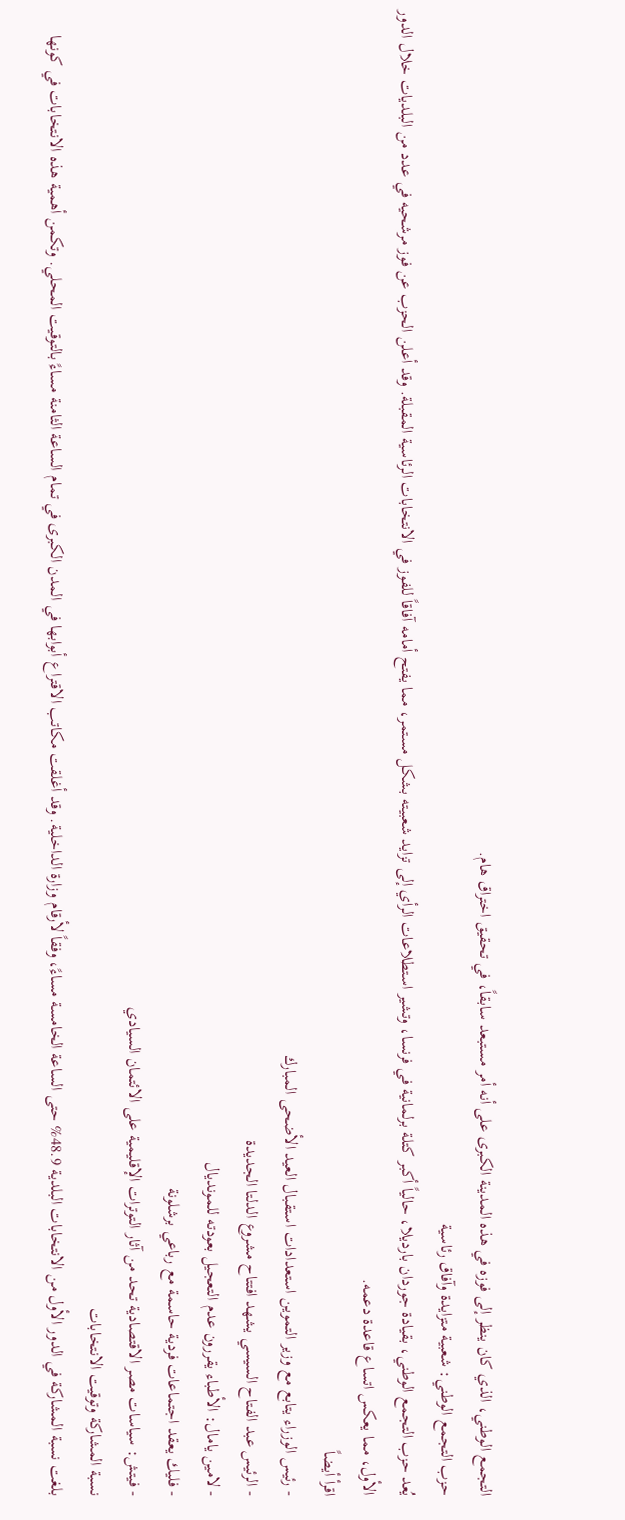التجمع الوطني، الذي كان ينظر إلى فوزه في هذه المدينة الكبرى على أنه أمر مستبعد سابقاً، في تحقيق اختراق هام.
حزب التجمع الوطني: شعبية متزايدة وآفاق رئاسية
يُعد حزب التجمع الوطني، بقيادة جوردان بارديلا، حالياً أكبر كتلة برلمانية في فرنسا، وتشير استطلاعات الرأي إلى تزايد شعبيته بشكل مستمر، مما يفتح أمامه آفاقاً للفوز في الانتخابات الرئاسية المقبلة. وقد أعلن الحزب عن فوز مرشحيه في عدد من البلديات خلال الدور الأول، مما يعكس اتساع قاعدة دعمه.
اقرأ أيضاً
- رئيس الوزراء يتابع مع وزير التموين استعدادات استقبال العيد الأضحى المبارك
- الرئيس عبد الفتاح السيسي يشهد افتتاح مشروع الدلتا الجديدة
- لامين يامال: الأطباء يقررون عدم التعجيل بعودته للمونديال
- فليك يعقد اجتماعات فردية حاسمة مع رباعي برشلونة
- فيتش: سياسات مصر الاقتصادية تحد من آثار التوترات الإقليمية على الائتمان السيادي
نسبة المشاركة وتوقيت الانتخابات
بلغت نسبة المشاركة في الدور الأول من الانتخابات البلدية 48.9% حتى الساعة الخامسة مساءً، وفقاً لأرقام وزارة الداخلية. وقد أغلقت مكاتب الاقتراع أبوابها في المدن الكبرى في تمام الساعة الثامنة مساءً بالتوقيت المحلي. وتكمن أهمية هذه الانتخابات في كونها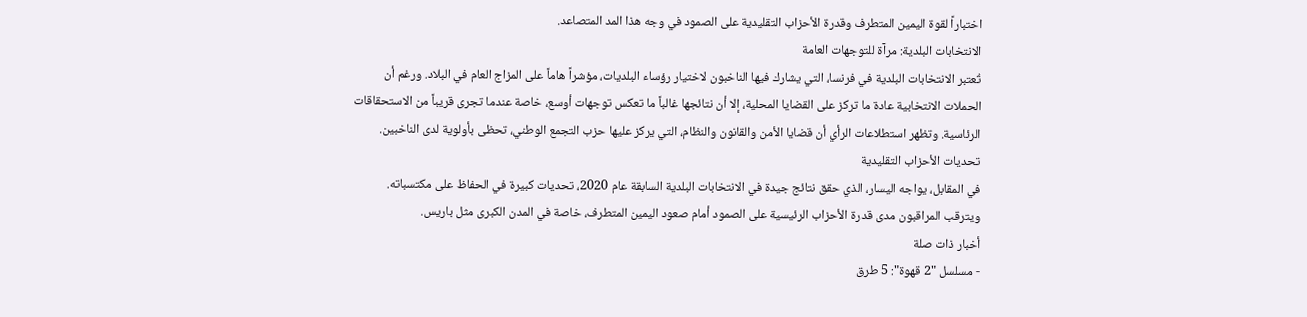اختباراً لقوة اليمين المتطرف وقدرة الأحزاب التقليدية على الصمود في وجه هذا المد المتصاعد.
الانتخابات البلدية: مرآة للتوجهات العامة
تُعتبر الانتخابات البلدية في فرنسا، التي يشارك فيها الناخبون لاختيار رؤساء البلديات، مؤشراً هاماً على المزاج العام في البلاد. ورغم أن الحملات الانتخابية عادة ما تركز على القضايا المحلية، إلا أن نتائجها غالباً ما تعكس توجهات أوسع، خاصة عندما تجرى قريباً من الاستحقاقات الرئاسية. وتظهر استطلاعات الرأي أن قضايا الأمن والقانون والنظام، التي يركز عليها حزب التجمع الوطني، تحظى بأولوية لدى الناخبين.
تحديات الأحزاب التقليدية
في المقابل، يواجه اليسار، الذي حقق نتائج جيدة في الانتخابات البلدية السابقة عام 2020، تحديات كبيرة في الحفاظ على مكتسباته. ويترقب المراقبون مدى قدرة الأحزاب الرئيسية على الصمود أمام صعود اليمين المتطرف، خاصة في المدن الكبرى مثل باريس.
أخبار ذات صلة
- مسلسل "2 قهوة": 5 طرق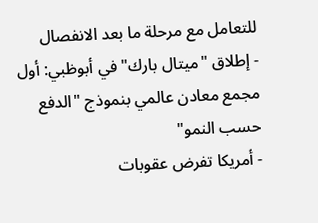للتعامل مع مرحلة ما بعد الانفصال
- إطلاق "ميتال بارك" في أبوظبي: أول مجمع معادن عالمي بنموذج "الدفع حسب النمو"
- أمريكا تفرض عقوبات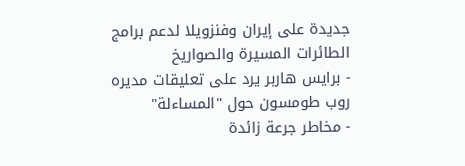جديدة على إيران وفنزويلا لدعم برامج الطائرات المسيرة والصواريخ
- برايس هاربر يرد على تعليقات مديره روب طومسون حول "المساءلة"
- مخاطر جرعة زائدة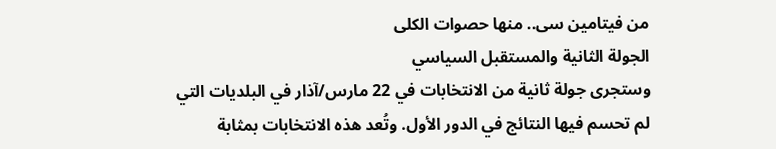من فيتامين سى.. منها حصوات الكلى
الجولة الثانية والمستقبل السياسي
وستجرى جولة ثانية من الانتخابات في 22 مارس/آذار في البلديات التي لم تحسم فيها النتائج في الدور الأول. وتُعد هذه الانتخابات بمثابة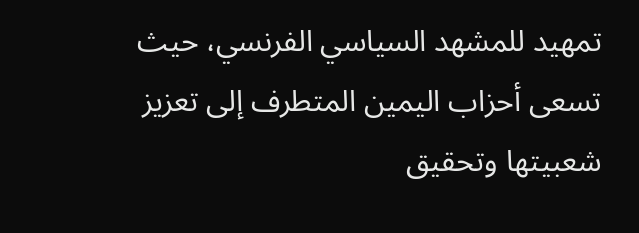تمهيد للمشهد السياسي الفرنسي، حيث تسعى أحزاب اليمين المتطرف إلى تعزيز شعبيتها وتحقيق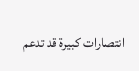انتصارات كبيرة قد تدعم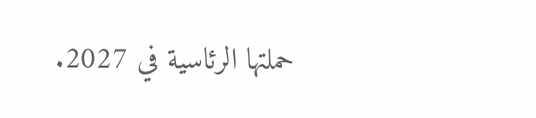حملتها الرئاسية في 2027.